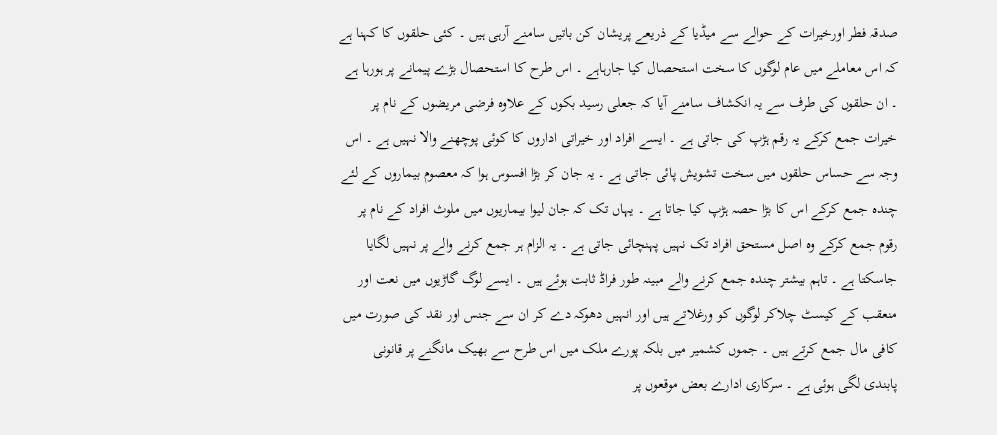صدقہ فطر اورخیرات کے حوالے سے میڈیا کے ذریعے پریشان کن باتیں سامنے آرہی ہیں ۔ کئی حلقوں کا کہنا ہے کہ اس معاملے میں عام لوگوں کا سخت استحصال کیا جارہاہے ۔ اس طرح کا استحصال بڑے پیمانے پر ہورہا ہے ۔ ان حلقوں کی طرف سے یہ انکشاف سامنے آیا کہ جعلی رسید بکوں کے علاوہ فرضی مریضوں کے نام پر خیرات جمع کرکے یہ رقم ہڑپ کی جاتی ہے ۔ ایسے افراد اور خیراتی اداروں کا کوئی پوچھنے والا نہیں ہے ۔ اس وجہ سے حساس حلقوں میں سخت تشویش پائی جاتی ہے ۔ یہ جان کر بڑا افسوس ہوا کہ معصوم بیماروں کے لئے چندہ جمع کرکے اس کا بڑا حصہ ہڑپ کیا جاتا ہے ۔ یہاں تک کہ جان لیوا بیماریوں میں ملوث افراد کے نام پر رقوم جمع کرکے وہ اصل مستحق افراد تک نہیں پہنچائی جاتی ہے ۔ یہ الزام ہر جمع کرنے والے پر نہیں لگایا جاسکتا ہے ۔ تاہم بیشتر چندہ جمع کرنے والے مبینہ طور فراڈ ثابت ہوئے ہیں ۔ ایسے لوگ گاڑیوں میں نعت اور منعقب کے کیسٹ چلاکر لوگوں کو ورغلاتے ہیں اور انہیں دھوکہ دے کر ان سے جنس اور نقد کی صورت میں کافی مال جمع کرتے ہیں ۔ جموں کشمیر میں بلکہ پورے ملک میں اس طرح سے بھیک مانگنے پر قانونی پابندی لگی ہوئی ہے ۔ سرکاری ادارے بعض موقعوں پر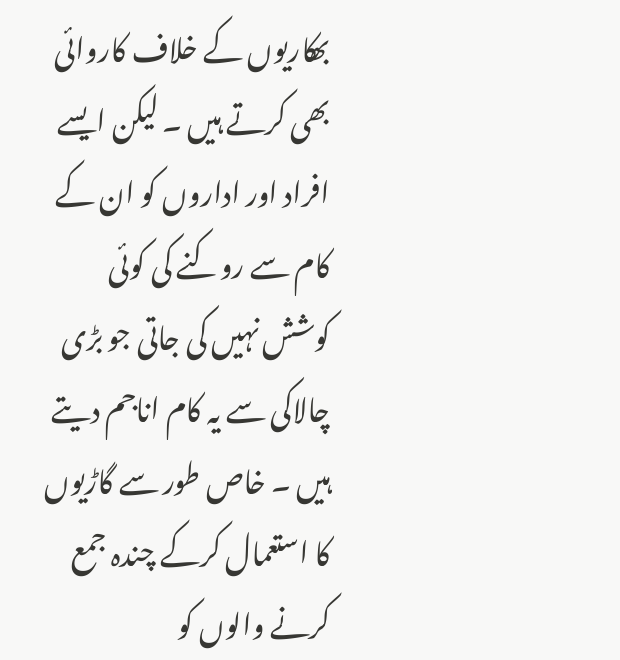بھکاریوں کے خلاف کاروائی بھی کرتے ہیں ۔ لیکن ایسے افراد اور اداروں کو ان کے کام سے روکنے کی کوئی کوشش نہیں کی جاتی جو بڑی چالاکی سے یہ کام اناجم دیتے ہیں ۔ خاص طور سے گاڑیوں کا استعمال کرکے چندہ جمع کرنے والوں کو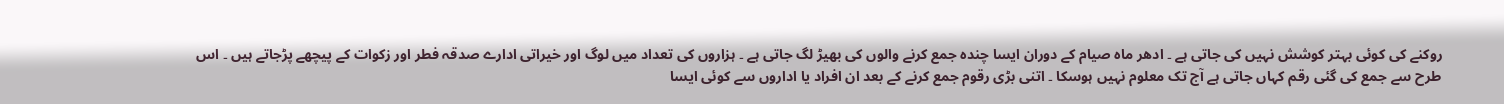روکنے کی کوئی بہتر کوشش نہیں کی جاتی ہے ۔ ادھر ماہ صیام کے دوران ایسا چندہ جمع کرنے والوں کی بھیڑ لگ جاتی ہے ۔ ہزاروں کی تعداد میں لوگ اور خیراتی ادارے صدقہ فطر اور زکوات کے پیچھے پڑجاتے ہیں ۔ اس طرح سے جمع کی گئی رقم کہاں جاتی ہے آج تک معلوم نہیں ہوسکا ۔ اتنی بڑی رقوم جمع کرنے کے بعد ان افراد یا اداروں سے کوئی ایسا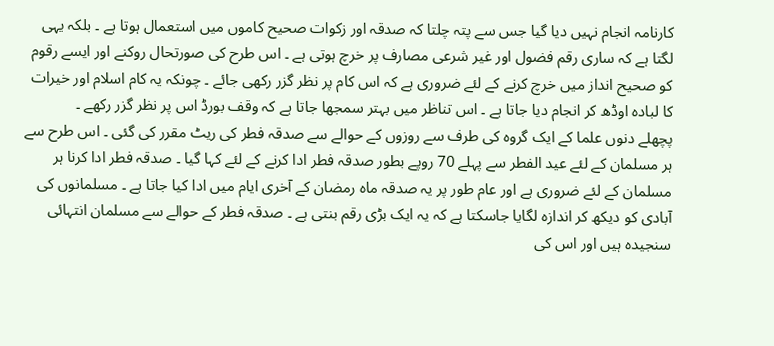کارنامہ انجام نہیں دیا گیا جس سے پتہ چلتا کہ صدقہ اور زکوات صحیح کاموں میں استعمال ہوتا ہے ۔ بلکہ یہی لگتا ہے کہ ساری رقم فضول اور غیر شرعی مصارف پر خرچ ہوتی ہے ۔ اس طرح کی صورتحال روکنے اور ایسے رقوم کو صحیح انداز میں خرچ کرنے کے لئے ضروری ہے کہ اس کام پر نظر گزر رکھی جائے ۔ چونکہ یہ کام اسلام اور خیرات کا لبادہ اوڈھ کر انجام دیا جاتا ہے ۔ اس تناظر میں بہتر سمجھا جاتا ہے کہ وقف بورڈ اس پر نظر گزر رکھے ۔
پچھلے دنوں علما کے ایک گروہ کی طرف سے روزوں کے حوالے سے صدقہ فطر کی ریٹ مقرر کی گئی ۔ اس طرح سے ہر مسلمان کے لئے عید الفطر سے پہلے 70 روپے بطور صدقہ فطر ادا کرنے کے لئے کہا گیا ۔ صدقہ فطر ادا کرنا ہر مسلمان کے لئے ضروری ہے اور عام طور پر یہ صدقہ ماہ رمضان کے آخری ایام میں ادا کیا جاتا ہے ۔ مسلمانوں کی آبادی کو دیکھ کر اندازہ لگایا جاسکتا ہے کہ یہ ایک بڑی رقم بنتی ہے ۔ صدقہ فطر کے حوالے سے مسلمان انتہائی سنجیدہ ہیں اور اس کی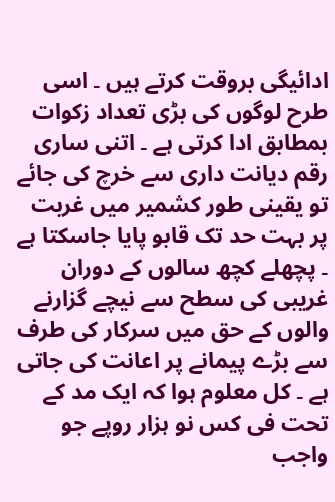ادائیگی بروقت کرتے ہیں ۔ اسی طرح لوگوں کی بڑی تعداد زکوات بمطابق ادا کرتی ہے ۔ اتنی ساری رقم دیانت داری سے خرچ کی جائے تو یقینی طور کشمیر میں غربت پر بہت حد تک قابو پایا جاسکتا ہے ۔ پچھلے کچھ سالوں کے دوران غریبی کی سطح سے نیچے گزارنے والوں کے حق میں سرکار کی طرف سے بڑے پیمانے پر اعانت کی جاتی ہے ۔ کل معلوم ہوا کہ ایک مد کے تحت فی کس نو ہزار روپے جو واجب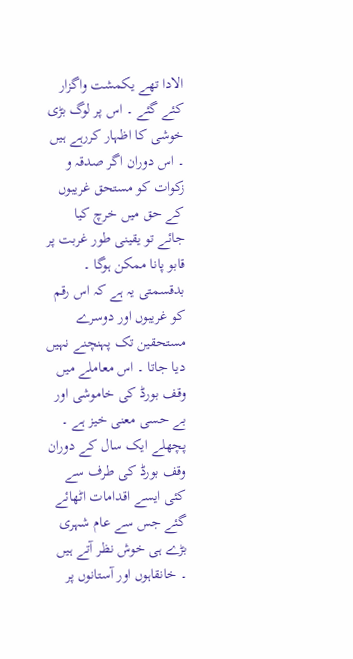الادا تھے یکمشت واگزار کئے گئے ۔ اس پر لوگ بڑی خوشی کا اظہار کررہے ہیں ۔ اس دوران اگر صدقہ و زکوات کو مستحق غریبوں کے حق میں خرچ کیا جائے تو یقینی طور غربت پر قابو پانا ممکن ہوگا ۔ بدقسمتی یہ ہے کہ اس رقم کو غریبوں اور دوسرے مستحقین تک پہنچنے نہیں دیا جاتا ۔ اس معاملے میں وقف بورڈ کی خاموشی اور بے حسی معنی خیز ہے ۔ پچھلے ایک سال کے دوران وقف بورڈ کی طرف سے کئی ایسے اقدامات اٹھائے گئے جس سے عام شہری بڑے ہی خوش نظر آتے ہیں ۔ خانقاہوں اور آستانوں پر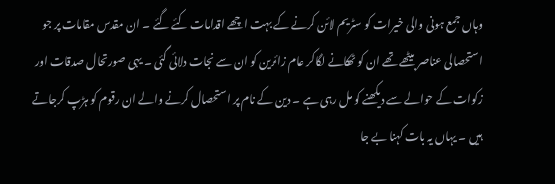وہاں جمع ہونی والی خیرات کو سٹریم لائن کرنے کے بہت اچھے اقدامات کئے گئے ۔ ان مقدس مقامات پر جو استحصالی عناصر بیٹھے تھے ان کو ٹھکانے لگاکر عام زائرین کو ان سے نجات دلائی گئی ۔ یہی صورتحال صدقات اور زکوات کے حوالے سے دیکھنے کو مل رہی ہے ۔ دین کے نام پر استحصال کرنے والے ان رقوم کو ہڑپ کرجاتے ہیں ۔ یہاں یہ بات کہنا بے جا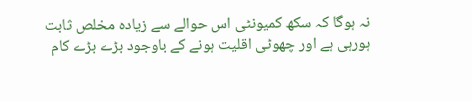نہ ہوگا کہ سکھ کمیونٹی اس حوالے سے زیادہ مخلص ثابت ہورہی ہے اور چھوٹی اقلیت ہونے کے باوجود بڑے بڑے کام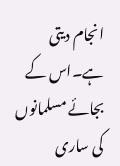انجام دیتی ہے۔اس کے بجائے مسلمانوں کی ساری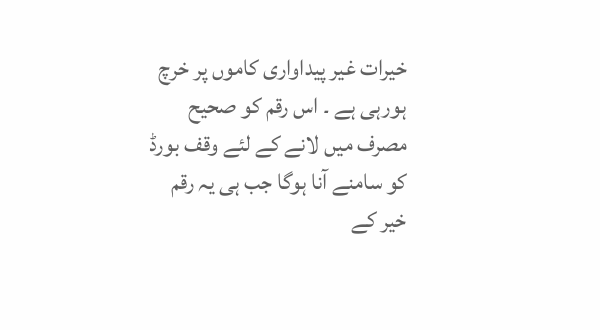خیرات غیر پیداواری کاموں پر خرچ ہورہی ہے ۔ اس رقم کو صحیح مصرف میں لانے کے لئے وقف بورڈ کو سامنے آنا ہوگا جب ہی یہ رقم خیر کے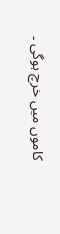کاموں میں خرچ ہوگی ۔